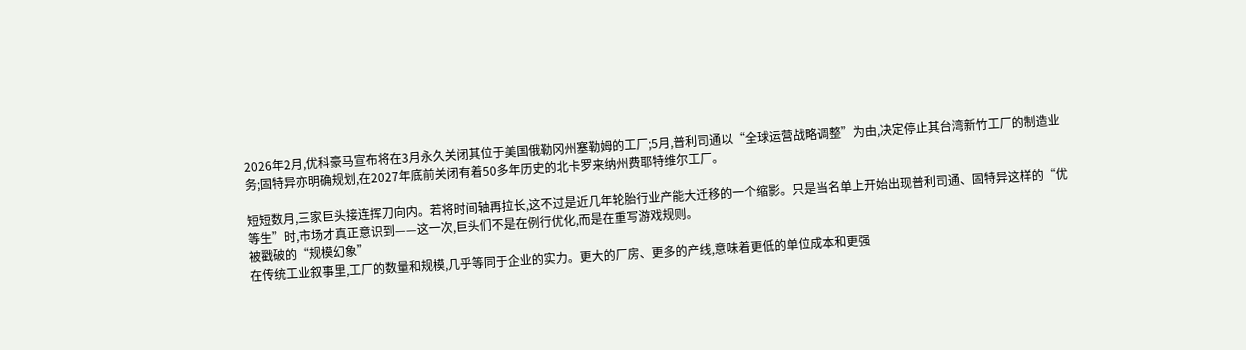2026年2月,优科豪马宣布将在3月永久关闭其位于美国俄勒冈州塞勒姆的工厂;5月,普利司通以“全球运营战略调整”为由,决定停止其台湾新竹工厂的制造业务;固特异亦明确规划,在2027年底前关闭有着50多年历史的北卡罗来纳州费耶特维尔工厂。

短短数月,三家巨头接连挥刀向内。若将时间轴再拉长,这不过是近几年轮胎行业产能大迁移的一个缩影。只是当名单上开始出现普利司通、固特异这样的“优等生”时,市场才真正意识到——这一次,巨头们不是在例行优化,而是在重写游戏规则。
被戳破的“规模幻象”
在传统工业叙事里,工厂的数量和规模,几乎等同于企业的实力。更大的厂房、更多的产线,意味着更低的单位成本和更强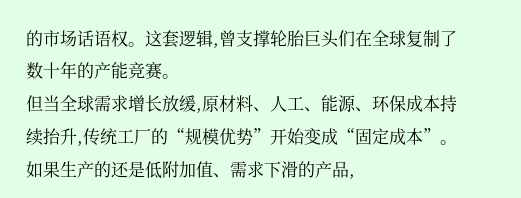的市场话语权。这套逻辑,曾支撑轮胎巨头们在全球复制了数十年的产能竞赛。
但当全球需求增长放缓,原材料、人工、能源、环保成本持续抬升,传统工厂的“规模优势”开始变成“固定成本”。如果生产的还是低附加值、需求下滑的产品,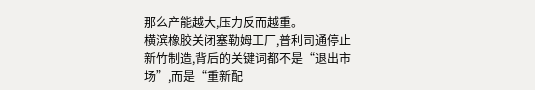那么产能越大,压力反而越重。
横滨橡胶关闭塞勒姆工厂,普利司通停止新竹制造,背后的关键词都不是“退出市场”,而是“重新配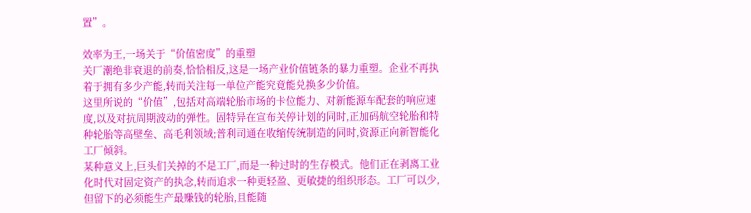置”。

效率为王,一场关于“价值密度”的重塑
关厂潮绝非衰退的前奏,恰恰相反,这是一场产业价值链条的暴力重塑。企业不再执着于拥有多少产能,转而关注每一单位产能究竟能兑换多少价值。
这里所说的“价值”,包括对高端轮胎市场的卡位能力、对新能源车配套的响应速度,以及对抗周期波动的弹性。固特异在宣布关停计划的同时,正加码航空轮胎和特种轮胎等高壁垒、高毛利领域;普利司通在收缩传统制造的同时,资源正向新智能化工厂倾斜。
某种意义上,巨头们关掉的不是工厂,而是一种过时的生存模式。他们正在剥离工业化时代对固定资产的执念,转而追求一种更轻盈、更敏捷的组织形态。工厂可以少,但留下的必须能生产最赚钱的轮胎,且能随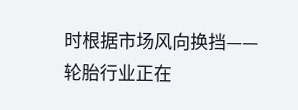时根据市场风向换挡——轮胎行业正在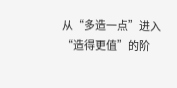从“多造一点”进入“造得更值”的阶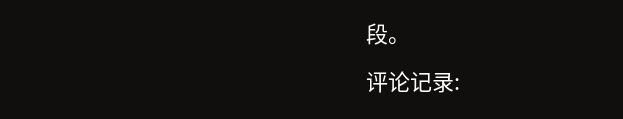段。

评论记录: